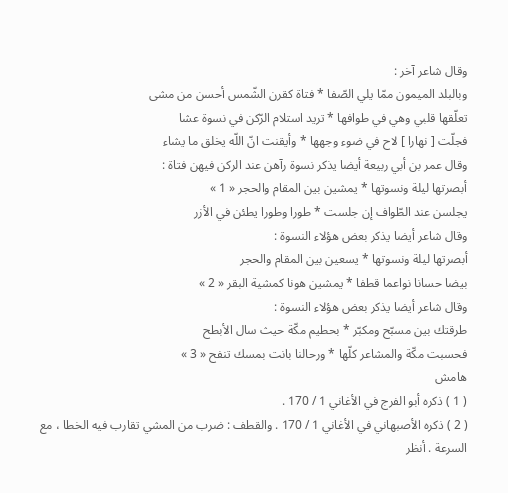وقال شاعر آخر :
وبالبلد الميمون ممّا يلي الصّفا * فتاة كقرن الشّمس أحسن من مشى
تعلّقها قلبي وهي في طوافها * تريد استلام الرّكن في نسوة عشا
فجلّت [ نهارا ] لاح في ضوء وجهها * وأيقنت انّ اللّه يخلق ما يشاء
وقال عمر بن أبي ربيعة أيضا يذكر نسوة رآهن عند الركن فيهن فتاة :
أبصرتها ليلة ونسوتها * يمشين بين المقام والحجر « 1 »
يجلسن عند الطّواف إن جلست * طورا وطورا يطئن في الأزر
وقال شاعر أيضا يذكر بعض هؤلاء النسوة :
أبصرتها ليلة ونسوتها * يسعين بين المقام والحجر
بيضا حسانا نواعما قطفا * يمشين هونا كمشية البقر « 2 »
وقال شاعر أيضا يذكر بعض هؤلاء النسوة :
طرقتك بين مسبّح ومكبّر * بحطيم مكّة حيث سال الأبطح
فحسبت مكّة والمشاعر كلّها * ورحالنا بانت بمسك تنفح « 3 »
هامش
( 1 ) ذكره أبو الفرج في الأغاني 1 / 170 .
( 2 ) ذكره الأصبهاني في الأغاني 1 / 170 . والقطف : ضرب من المشي تقارب فيه الخطا ، مع السرعة . أنظر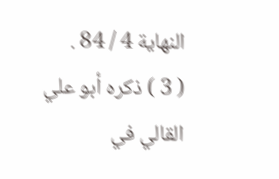النهاية 4 / 84 .
( 3 ) ذكره أبو علي القالي في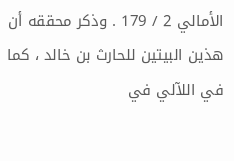الأمالي 2 / 179 . وذكر محققه أن هذين البيتين للحارث بن خالد ، كما في اللآلي في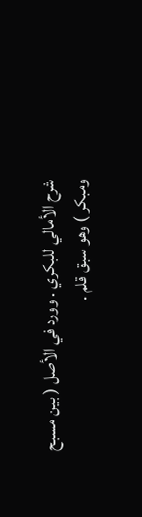شرح الأمالي للبكري . وورد في الأصل ( بين مسبح ومبكر ) وهو سبق قلم .